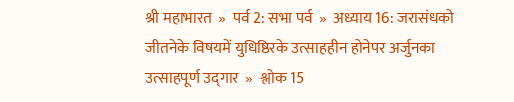श्री महाभारत  »  पर्व 2: सभा पर्व  »  अध्याय 16: जरासंधको जीतनेके विषयमें युधिष्ठिरके उत्साहहीन होनेपर अर्जुनका उत्साहपूर्ण उद्‍गार  »  श्लोक 15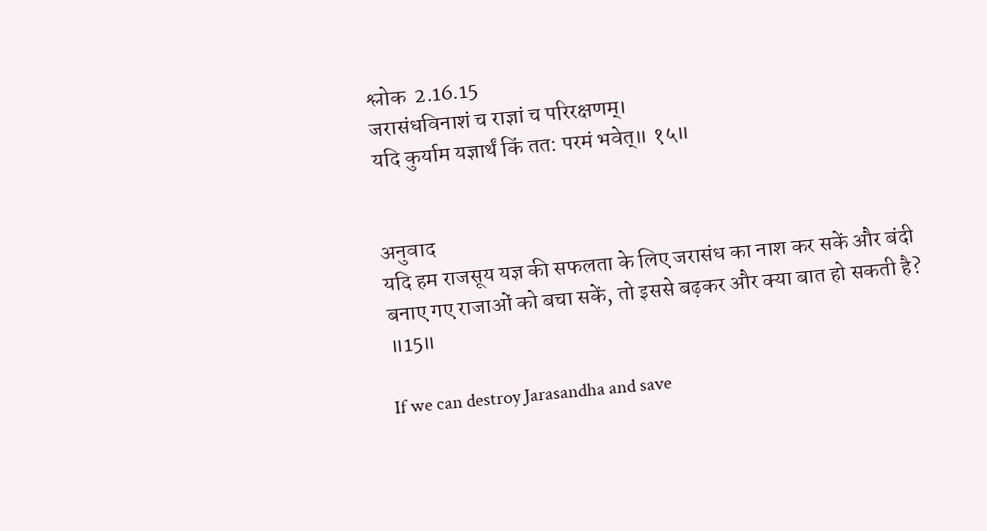श्लोक  2.16.15
जरासंधविनाशं च राज्ञां च परिरक्षणम्।
यदि कुर्याम यज्ञार्थं किं तत: परमं भवेत्॥ १५॥


अनुवाद
यदि हम राजसूय यज्ञ की सफलता के लिए जरासंध का नाश कर सकें और बंदी बनाए गए राजाओं को बचा सकें, तो इससे बढ़कर और क्या बात हो सकती है? ॥15॥

If we can destroy Jarasandha and save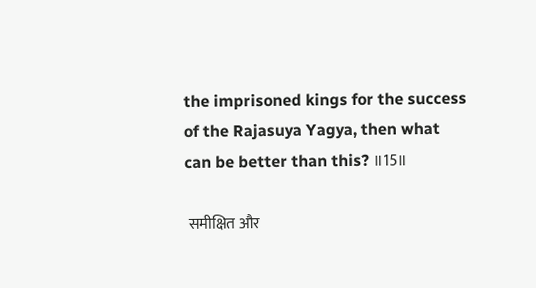the imprisoned kings for the success of the Rajasuya Yagya, then what can be better than this? ॥15॥

 समीक्षित और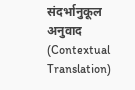संदर्भानुकूल अनुवाद (Contextual Translation)